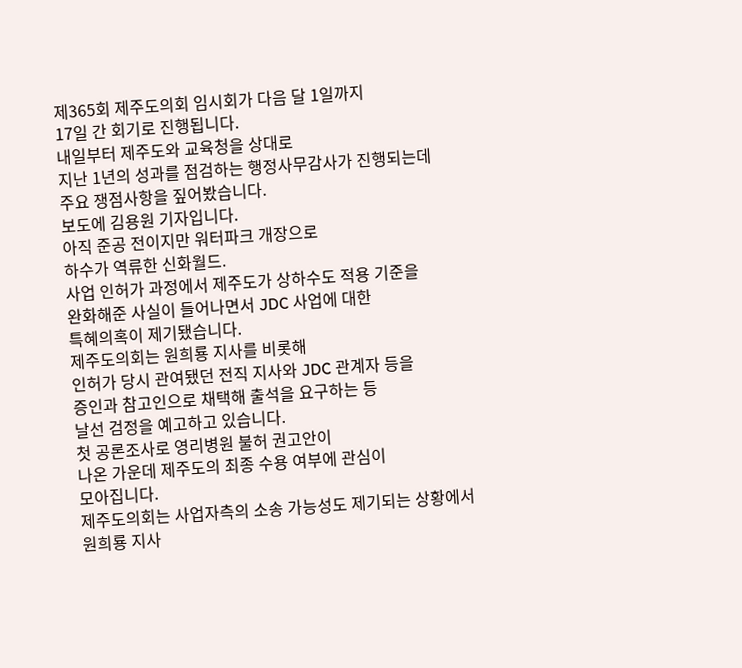제365회 제주도의회 임시회가 다음 달 1일까지
17일 간 회기로 진행됩니다.
내일부터 제주도와 교육청을 상대로
지난 1년의 성과를 점검하는 행정사무감사가 진행되는데
주요 쟁점사항을 짚어봤습니다.
보도에 김용원 기자입니다.
아직 준공 전이지만 워터파크 개장으로
하수가 역류한 신화월드.
사업 인허가 과정에서 제주도가 상하수도 적용 기준을
완화해준 사실이 들어나면서 JDC 사업에 대한
특혜의혹이 제기됐습니다.
제주도의회는 원희룡 지사를 비롯해
인허가 당시 관여됐던 전직 지사와 JDC 관계자 등을
증인과 참고인으로 채택해 출석을 요구하는 등
날선 검정을 예고하고 있습니다.
첫 공론조사로 영리병원 불허 권고안이
나온 가운데 제주도의 최종 수용 여부에 관심이
모아집니다.
제주도의회는 사업자측의 소송 가능성도 제기되는 상황에서
원희룡 지사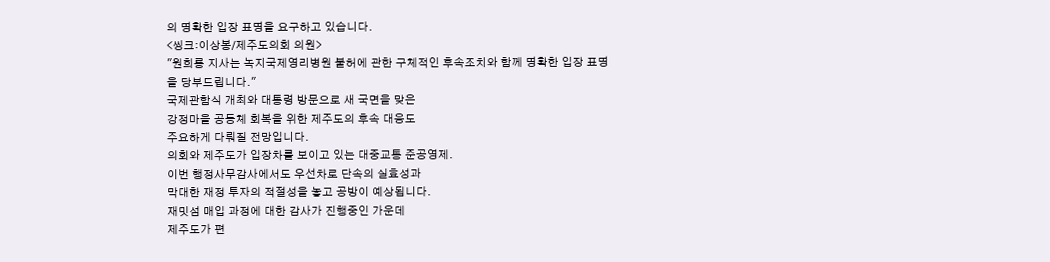의 명확한 입장 표명을 요구하고 있습니다.
<씽크:이상봉/제주도의회 의원>
"원희룡 지사는 녹지국제영리병원 불허에 관한 구체적인 후속조치와 함께 명확한 입장 표명을 당부드립니다."
국제관함식 개최와 대통령 방문으로 새 국면을 맞은
강정마을 공동체 회복을 위한 제주도의 후속 대응도
주요하게 다뤄질 전망입니다.
의회와 제주도가 입장차를 보이고 있는 대중교통 준공영제.
이번 행정사무감사에서도 우선차로 단속의 실효성과
막대한 재정 투자의 적절성을 놓고 공방이 예상됩니다.
재밋섬 매입 과정에 대한 감사가 진행중인 가운데
제주도가 편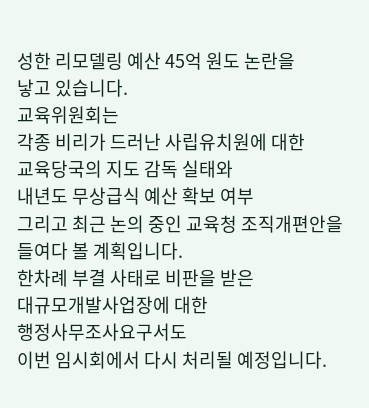성한 리모델링 예산 45억 원도 논란을
낳고 있습니다.
교육위원회는
각종 비리가 드러난 사립유치원에 대한
교육당국의 지도 감독 실태와
내년도 무상급식 예산 확보 여부
그리고 최근 논의 중인 교육청 조직개편안을
들여다 볼 계획입니다.
한차례 부결 사태로 비판을 받은
대규모개발사업장에 대한
행정사무조사요구서도
이번 임시회에서 다시 처리될 예정입니다.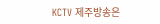KCTV 제주방송은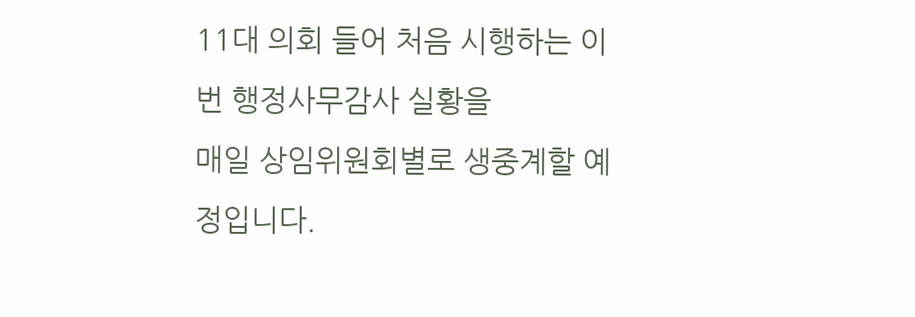11대 의회 들어 처음 시행하는 이번 행정사무감사 실황을
매일 상임위원회별로 생중계할 예정입니다.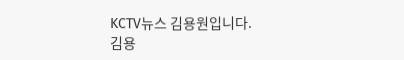KCTV뉴스 김용원입니다.
김용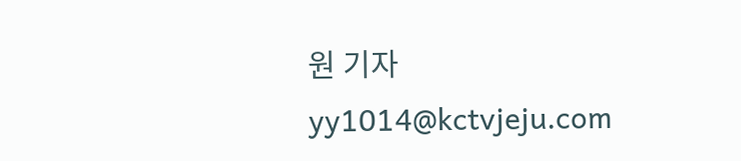원 기자
yy1014@kctvjeju.com